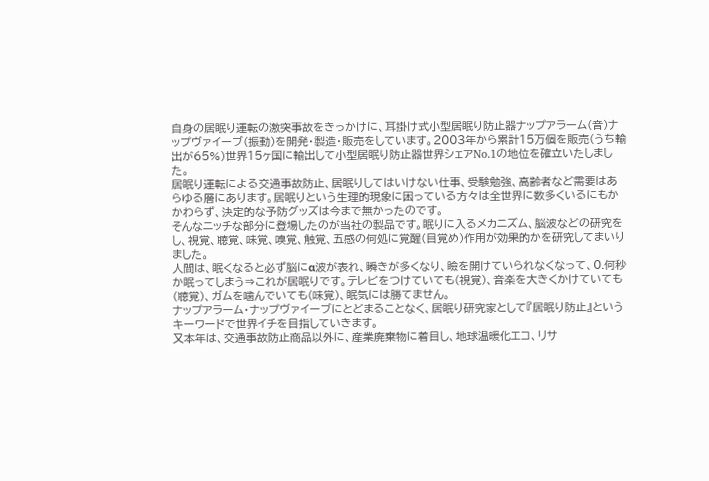自身の居眠り運転の激突事故をきっかけに、耳掛け式小型居眠り防止器ナップアラーム(音)ナップヴァイーブ(振動)を開発・製造・販売をしています。2003年から累計15万個を販売(うち輸出が65%)世界15ヶ国に輸出して小型居眠り防止器世界シェアNo.1の地位を確立いたしました。
居眠り運転による交通事故防止、居眠りしてはいけない仕事、受験勉強、高齢者など需要はあらゆる層にあります。居眠りという生理的現象に困っている方々は全世界に数多くいるにもかかわらず、決定的な予防グッズは今まで無かったのです。
そんなニッチな部分に登場したのが当社の製品です。眠りに入るメカニズム、脳波などの研究をし、視覚、聴覚、味覚、嗅覚、触覚、五感の何処に覚醒(目覚め)作用が効果的かを研究してまいりました。
人間は、眠くなると必ず脳にα波が表れ、瞬きが多くなり、瞼を開けていられなくなって、0.何秒か眠ってしまう⇒これが居眠りです。テレビをつけていても(視覚)、音楽を大きくかけていても(聴覚)、ガムを噛んでいても(味覚)、眠気には勝てません。
ナップアラーム・ナップヴァイーブにとどまることなく、居眠り研究家として『居眠り防止』というキーワードで世界イチを目指していきます。
又本年は、交通事故防止商品以外に、産業廃棄物に着目し、地球温暖化エコ、リサ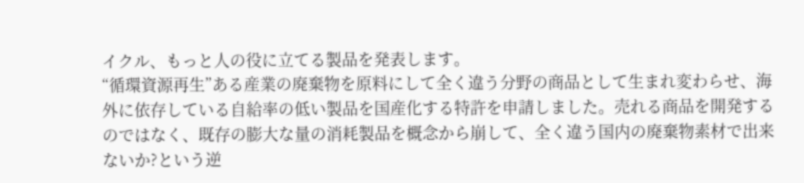イクル、もっと人の役に立てる製品を発表します。
“循環資源再生”ある産業の廃棄物を原料にして全く違う分野の商品として生まれ変わらせ、海外に依存している自給率の低い製品を国産化する特許を申請しました。売れる商品を開発するのではなく、既存の膨大な量の消耗製品を概念から崩して、全く違う国内の廃棄物素材で出来ないか?という逆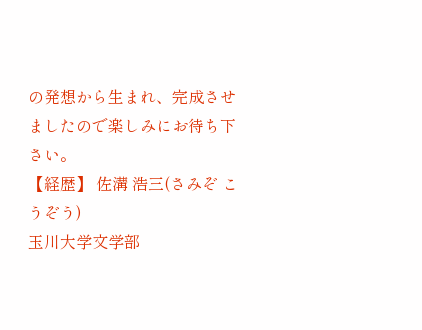の発想から生まれ、完成させましたので楽しみにお待ち下さい。
【経歴】 佐溝 浩三(さみぞ こうぞう)
玉川大学文学部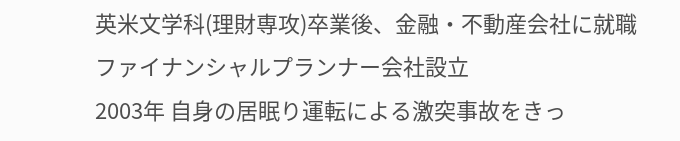英米文学科(理財専攻)卒業後、金融・不動産会社に就職
ファイナンシャルプランナー会社設立
2003年 自身の居眠り運転による激突事故をきっ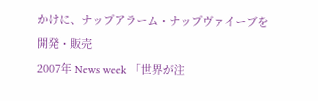かけに、ナップアラーム・ナップヴァイーブを開発・販売
2007年 News week 「世界が注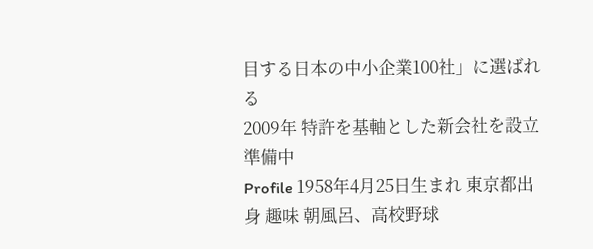目する日本の中小企業100社」に選ばれる
2009年 特許を基軸とした新会社を設立準備中
Profile 1958年4月25日生まれ 東京都出身 趣味 朝風呂、高校野球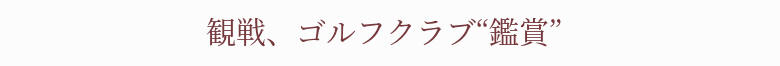観戦、ゴルフクラブ“鑑賞”